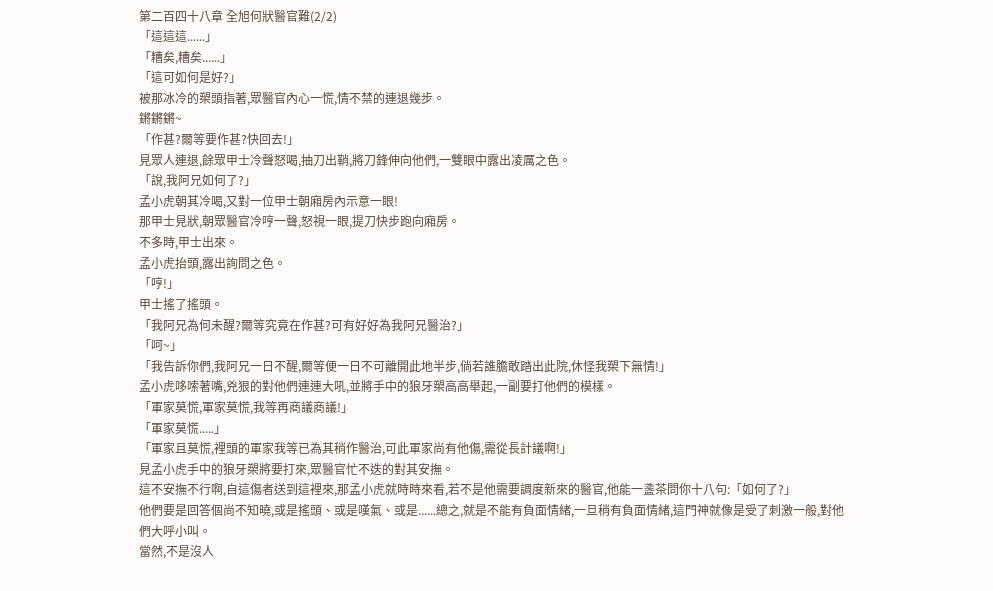第二百四十八章 全旭何狀醫官難(2/2)
「這這這......」
「糟矣,糟矣......」
「這可如何是好?」
被那冰冷的槊頭指著,眾醫官內心一慌,情不禁的連退幾步。
鏘鏘鏘~
「作甚?爾等要作甚?快回去!」
見眾人連退,餘眾甲士冷聲怒喝,抽刀出鞘,將刀鋒伸向他們,一雙眼中露出凌厲之色。
「說,我阿兄如何了?」
孟小虎朝其冷喝,又對一位甲士朝廂房內示意一眼!
那甲士見狀,朝眾醫官冷哼一聲,怒視一眼,提刀快步跑向廂房。
不多時,甲士出來。
孟小虎抬頭,露出詢問之色。
「哼!」
甲士搖了搖頭。
「我阿兄為何未醒?爾等究竟在作甚?可有好好為我阿兄醫治?」
「呵~」
「我告訴你們,我阿兄一日不醒,爾等便一日不可離開此地半步,倘若誰膽敢踏出此院,休怪我槊下無情!」
孟小虎哆嗦著嘴,兇狠的對他們連連大吼,並將手中的狼牙槊高高舉起,一副要打他們的模樣。
「軍家莫慌,軍家莫慌,我等再商議商議!」
「軍家莫慌.....」
「軍家且莫慌,裡頭的軍家我等已為其稍作醫治,可此軍家尚有他傷,需從長計議啊!」
見孟小虎手中的狼牙槊將要打來,眾醫官忙不迭的對其安撫。
這不安撫不行啊,自這傷者送到這裡來,那孟小虎就時時來看,若不是他需要調度新來的醫官,他能一盞茶問你十八句:「如何了?」
他們要是回答個尚不知曉,或是搖頭、或是嘆氣、或是......總之,就是不能有負面情緒,一旦稍有負面情緒,這門神就像是受了刺激一般,對他們大呼小叫。
當然,不是沒人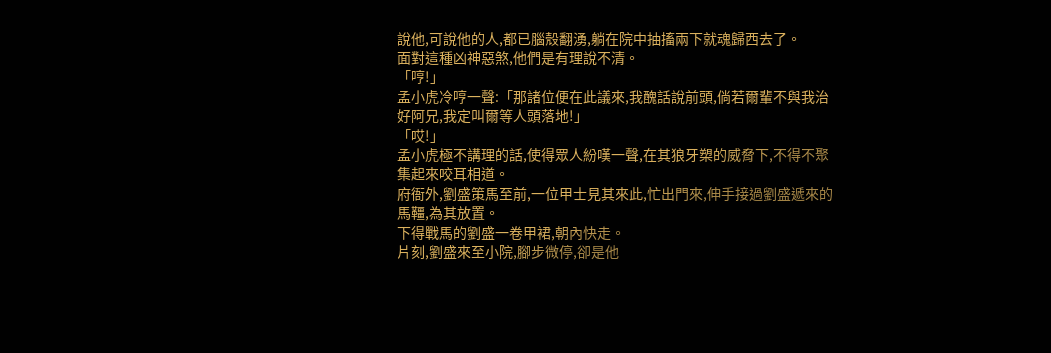說他,可說他的人,都已腦殼翻湧,躺在院中抽搐兩下就魂歸西去了。
面對這種凶神惡煞,他們是有理說不清。
「哼!」
孟小虎冷哼一聲:「那諸位便在此議來,我醜話說前頭,倘若爾輩不與我治好阿兄,我定叫爾等人頭落地!」
「哎!」
孟小虎極不講理的話,使得眾人紛嘆一聲,在其狼牙槊的威脅下,不得不聚集起來咬耳相道。
府衙外,劉盛策馬至前,一位甲士見其來此,忙出門來,伸手接過劉盛遞來的馬韁,為其放置。
下得戰馬的劉盛一卷甲裙,朝內快走。
片刻,劉盛來至小院,腳步微停,卻是他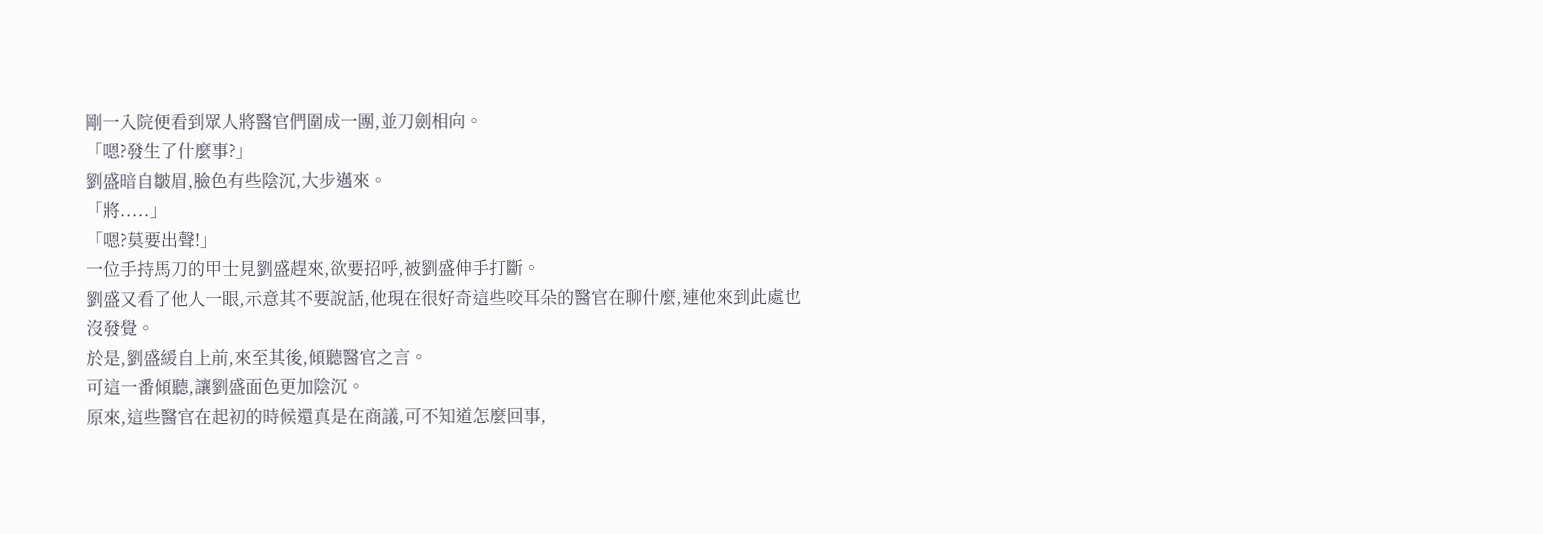剛一入院便看到眾人將醫官們圍成一團,並刀劍相向。
「嗯?發生了什麼事?」
劉盛暗自皺眉,臉色有些陰沉,大步邁來。
「將.....」
「嗯?莫要出聲!」
一位手持馬刀的甲士見劉盛趕來,欲要招呼,被劉盛伸手打斷。
劉盛又看了他人一眼,示意其不要說話,他現在很好奇這些咬耳朵的醫官在聊什麼,連他來到此處也沒發覺。
於是,劉盛緩自上前,來至其後,傾聽醫官之言。
可這一番傾聽,讓劉盛面色更加陰沉。
原來,這些醫官在起初的時候還真是在商議,可不知道怎麼回事,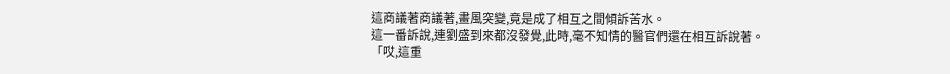這商議著商議著,畫風突變,竟是成了相互之間傾訴苦水。
這一番訴說,連劉盛到來都沒發覺,此時,毫不知情的醫官們還在相互訴說著。
「哎,這重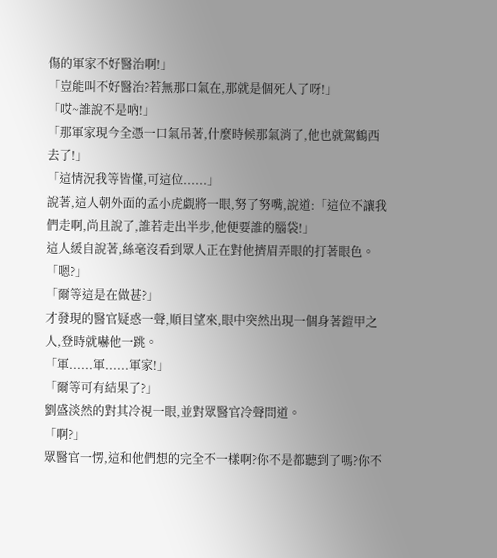傷的軍家不好醫治啊!」
「豈能叫不好醫治?若無那口氣在,那就是個死人了呀!」
「哎~誰說不是吶!」
「那軍家現今全憑一口氣吊著,什麼時候那氣消了,他也就駕鶴西去了!」
「這情況我等皆懂,可這位......」
說著,這人朝外面的孟小虎覷將一眼,努了努嘴,說道:「這位不讓我們走啊,尚且說了,誰若走出半步,他便要誰的腦袋!」
這人緩自說著,絲毫沒看到眾人正在對他擠眉弄眼的打著眼色。
「嗯?」
「爾等這是在做甚?」
才發現的醫官疑惑一聲,順目望來,眼中突然出現一個身著鎧甲之人,登時就嚇他一跳。
「軍......軍......軍家!」
「爾等可有結果了?」
劉盛淡然的對其冷視一眼,並對眾醫官冷聲問道。
「啊?」
眾醫官一愣,這和他們想的完全不一樣啊?你不是都聽到了嗎?你不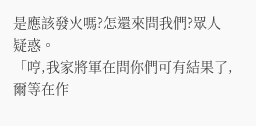是應該發火嗎?怎還來問我們?眾人疑惑。
「哼,我家將軍在問你們可有結果了,爾等在作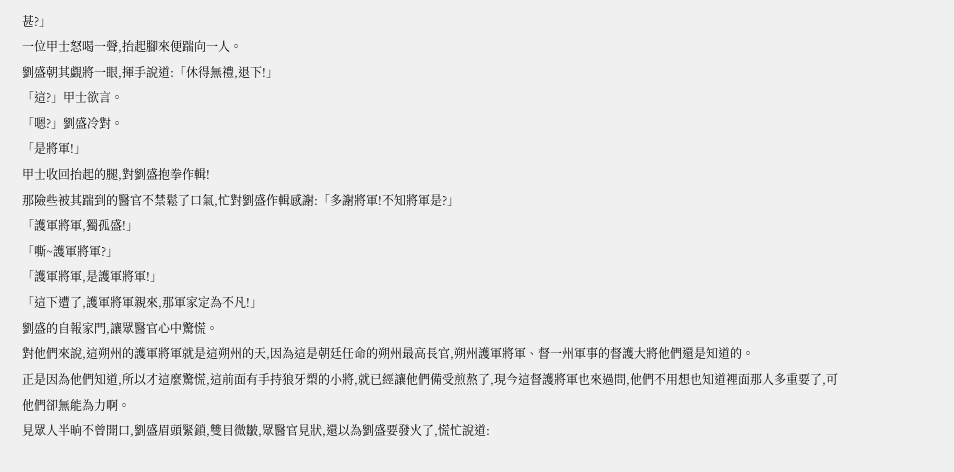甚?」
一位甲士怒喝一聲,抬起腳來便踹向一人。
劉盛朝其覷將一眼,揮手說道:「休得無禮,退下!」
「這?」甲士欲言。
「嗯?」劉盛冷對。
「是將軍!」
甲士收回抬起的腿,對劉盛抱拳作輯!
那險些被其踹到的醫官不禁鬆了口氣,忙對劉盛作輯感謝:「多謝將軍!不知將軍是?」
「護軍將軍,獨孤盛!」
「嘶~護軍將軍?」
「護軍將軍,是護軍將軍!」
「這下遭了,護軍將軍親來,那軍家定為不凡!」
劉盛的自報家門,讓眾醫官心中驚慌。
對他們來說,這朔州的護軍將軍就是這朔州的天,因為這是朝廷任命的朔州最高長官,朔州護軍將軍、督一州軍事的督護大將他們還是知道的。
正是因為他們知道,所以才這麼驚慌,這前面有手持狼牙槊的小將,就已經讓他們備受煎熬了,現今這督護將軍也來過問,他們不用想也知道裡面那人多重要了,可他們卻無能為力啊。
見眾人半晌不曾開口,劉盛眉頭緊鎖,雙目微皺,眾醫官見狀,還以為劉盛要發火了,慌忙說道: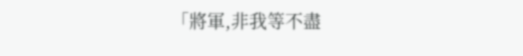「將軍,非我等不盡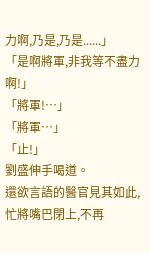力啊,乃是,乃是......」
「是啊將軍,非我等不盡力啊!」
「將軍!…」
「將軍…」
「止!」
劉盛伸手喝道。
還欲言語的醫官見其如此,忙將嘴巴閉上,不再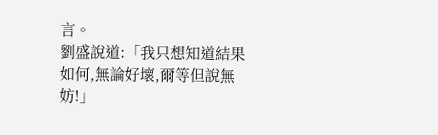言。
劉盛說道:「我只想知道結果如何,無論好壞,爾等但說無妨!」